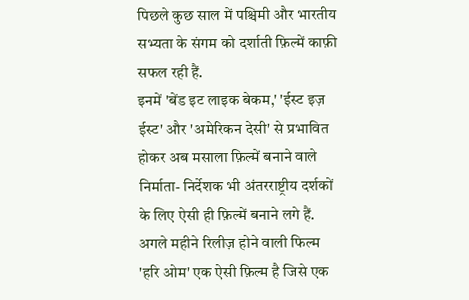पिछले कुछ साल में पश्चिमी और भारतीय सभ्यता के संगम को दर्शाती फ़िल्में काफ़ी सफल रही हैं.
इनमें 'बेंड इट लाइक बेकम,' 'ईस्ट इज़ ईस्ट' और 'अमेरिकन देसी' से प्रभावित होकर अब मसाला फ़िल्में बनाने वाले निर्माता- निर्देशक भी अंतरराष्ट्रीय दर्शकों के लिए ऐसी ही फ़िल्में बनाने लगे हैं.
अगले महीने रिलीज़ होने वाली फिल्म 'हरि ओम' एक ऐसी फ़िल्म है जिसे एक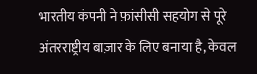भारतीय कंपनी ने फ़ांसीसी सहयोग से पूरे अंतरराष्ट्रीय बाज़ार के लिए बनाया है, केवल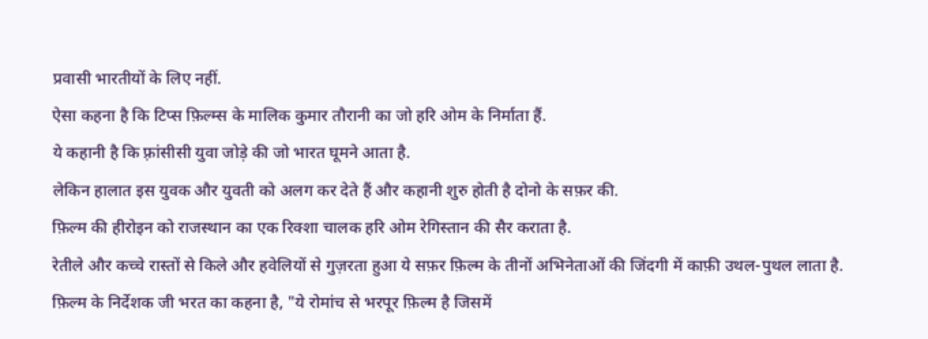प्रवासी भारतीयों के लिए नहीं.
ऐसा कहना है कि टिप्स फ़िल्म्स के मालिक कुमार तौरानी का जो हरि ओम के निर्माता हैं.
ये कहानी है कि फ़्रांसीसी युवा जोड़े की जो भारत घूमने आता है.
लेकिन हालात इस युवक और युवती को अलग कर देते हैं और कहानी शुरु होती है दोनो के सफ़र की.
फ़िल्म की हीरोइन को राजस्थान का एक रिक्शा चालक हरि ओम रेगिस्तान की सैर कराता है.
रेतीले और कच्चे रास्तों से किले और हवेलियों से गुज़रता हुआ ये सफ़र फ़िल्म के तीनों अभिनेताओं की जिंदगी में काफ़ी उथल-पुथल लाता है.
फ़िल्म के निर्देशक जी भरत का कहना है, "ये रोमांच से भरपूर फ़िल्म है जिसमें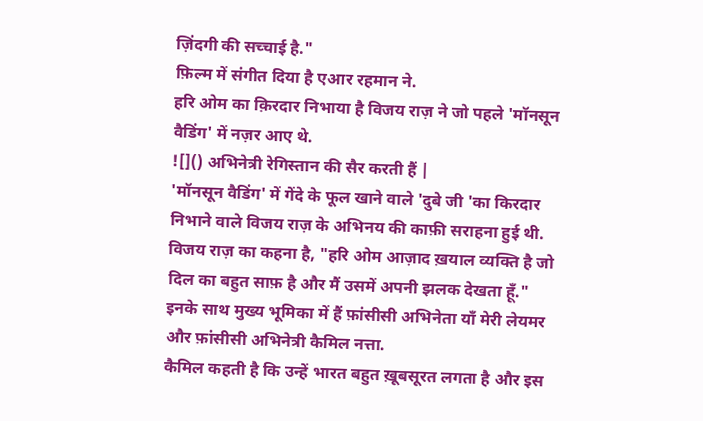ज़िंदगी की सच्चाई है."
फ़िल्म में संगीत दिया है एआर रहमान ने.
हरि ओम का क़िरदार निभाया है विजय राज़ ने जो पहले 'मॉनसून वैडिंग' में नज़र आए थे.
![]() अभिनेत्री रेगिस्तान की सैर करती हैं |
'मॉनसून वैडिंग' में गेंदे के फूल खाने वाले 'दुबे जी 'का किरदार निभाने वाले विजय राज़ के अभिनय की काफ़ी सराहना हुई थी.
विजय राज़ का कहना है, "हरि ओम आज़ाद ख़याल व्यक्ति है जो दिल का बहुत साफ़ है और मैं उसमें अपनी झलक देखता हूँ."
इनके साथ मुख्य भूमिका में हैं फ़ांसीसी अभिनेता याँ मेरी लेयमर और फ़ांसीसी अभिनेत्री कैमिल नत्ता.
कैमिल कहती है कि उन्हें भारत बहुत ख़ूबसूरत लगता है और इस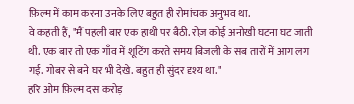फ़िल्म में काम करना उनके लिए बहुत ही रोमांचक अनुभव था.
वे कहती हैं, "मैं पहली बार एक हाथी पर बैठी. रोज़ कोई अनोखी घटना घट जाती थी. एक बार तो एक गाँव में शूटिंग करते समय बिजली के सब तारों में आग लग गई. गोबर से बने घर भी देखे. बहुत ही सुंदर दृश्य था."
हरि ओम फ़िल्म दस करोड़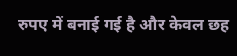रुपए में बनाई गई है और केवल छह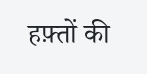हफ़्तों की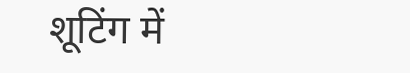शूटिंग में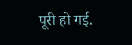पूरी हो गई.